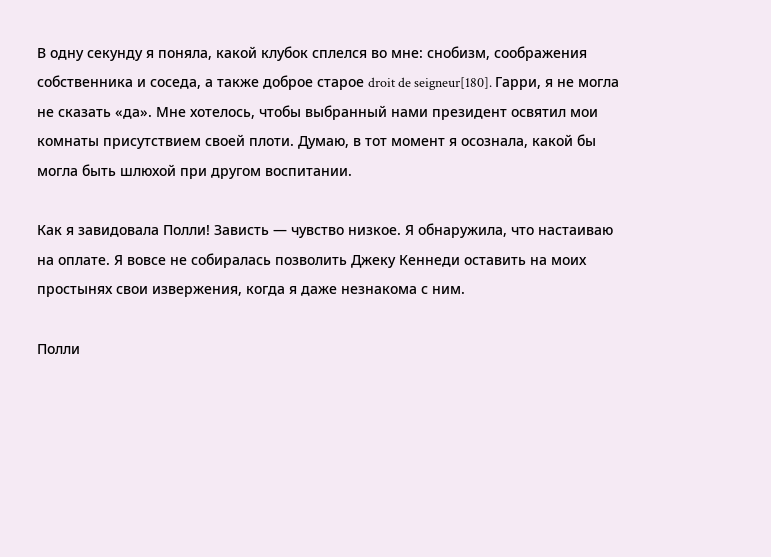В одну секунду я поняла, какой клубок сплелся во мне: снобизм, соображения собственника и соседа, а также доброе старое droit de seigneur[180]. Гарри, я не могла не сказать «да». Мне хотелось, чтобы выбранный нами президент освятил мои комнаты присутствием своей плоти. Думаю, в тот момент я осознала, какой бы могла быть шлюхой при другом воспитании.

Как я завидовала Полли! Зависть — чувство низкое. Я обнаружила, что настаиваю на оплате. Я вовсе не собиралась позволить Джеку Кеннеди оставить на моих простынях свои извержения, когда я даже незнакома с ним.

Полли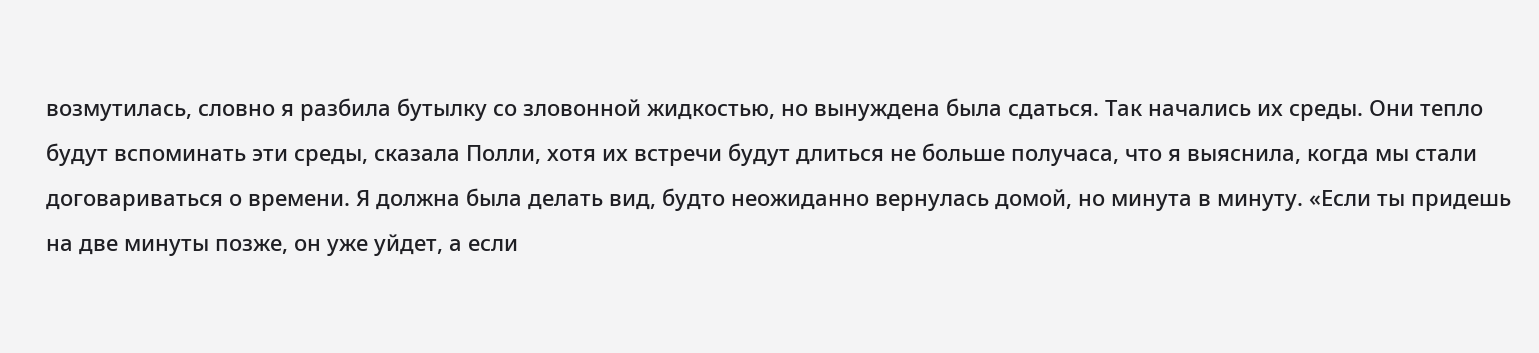возмутилась, словно я разбила бутылку со зловонной жидкостью, но вынуждена была сдаться. Так начались их среды. Они тепло будут вспоминать эти среды, сказала Полли, хотя их встречи будут длиться не больше получаса, что я выяснила, когда мы стали договариваться о времени. Я должна была делать вид, будто неожиданно вернулась домой, но минута в минуту. «Если ты придешь на две минуты позже, он уже уйдет, а если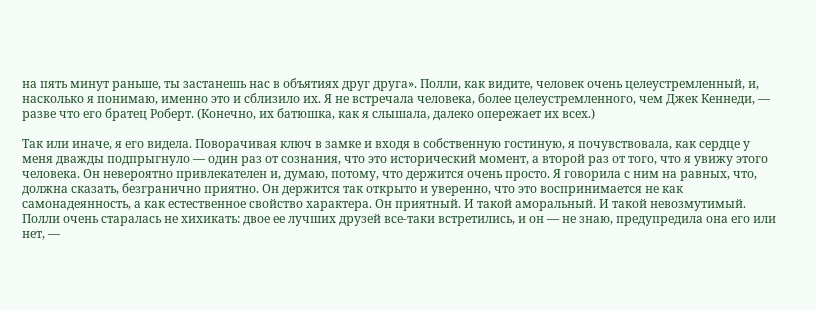на пять минут раньше, ты застанешь нас в объятиях друг друга». Полли, как видите, человек очень целеустремленный, и, насколько я понимаю, именно это и сблизило их. Я не встречала человека, более целеустремленного, чем Джек Кеннеди, — разве что его братец Роберт. (Конечно, их батюшка, как я слышала, далеко опережает их всех.)

Так или иначе, я его видела. Поворачивая ключ в замке и входя в собственную гостиную, я почувствовала, как сердце у меня дважды подпрыгнуло — один раз от сознания, что это исторический момент, а второй раз от того, что я увижу этого человека. Он невероятно привлекателен и, думаю, потому, что держится очень просто. Я говорила с ним на равных, что, должна сказать, безгранично приятно. Он держится так открыто и уверенно, что это воспринимается не как самонадеянность, а как естественное свойство характера. Он приятный. И такой аморальный. И такой невозмутимый. Полли очень старалась не хихикать: двое ее лучших друзей все-таки встретились, и он — не знаю, предупредила она его или нет, —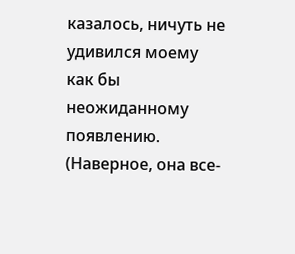казалось, ничуть не удивился моему как бы неожиданному появлению. (Наверное, она все-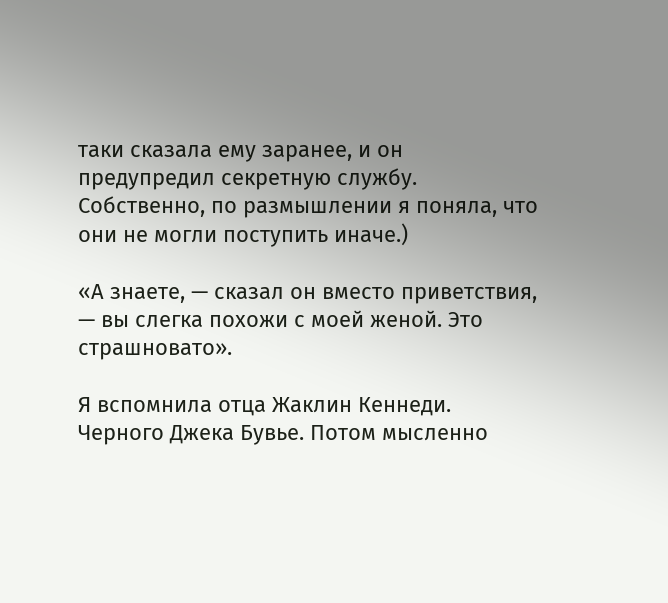таки сказала ему заранее, и он предупредил секретную службу. Собственно, по размышлении я поняла, что они не могли поступить иначе.)

«А знаете, — сказал он вместо приветствия, — вы слегка похожи с моей женой. Это страшновато».

Я вспомнила отца Жаклин Кеннеди. Черного Джека Бувье. Потом мысленно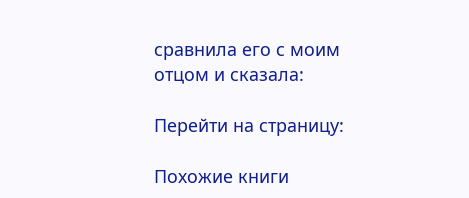сравнила его с моим отцом и сказала:

Перейти на страницу:

Похожие книги